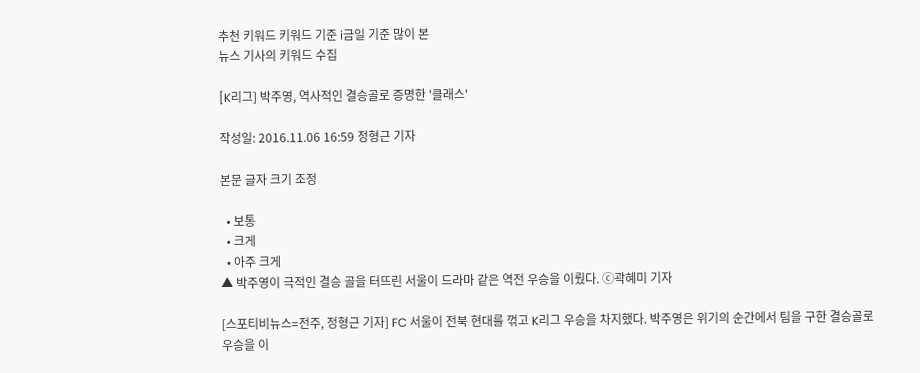추천 키워드 키워드 기준 i금일 기준 많이 본
뉴스 기사의 키워드 수집

[K리그] 박주영, 역사적인 결승골로 증명한 '클래스'

작성일: 2016.11.06 16:59 정형근 기자

본문 글자 크기 조정

  • 보통
  • 크게
  • 아주 크게
▲ 박주영이 극적인 결승 골을 터뜨린 서울이 드라마 같은 역전 우승을 이뤘다. ⓒ곽혜미 기자

[스포티비뉴스=전주, 정형근 기자] FC 서울이 전북 현대를 꺾고 K리그 우승을 차지했다. 박주영은 위기의 순간에서 팀을 구한 결승골로 우승을 이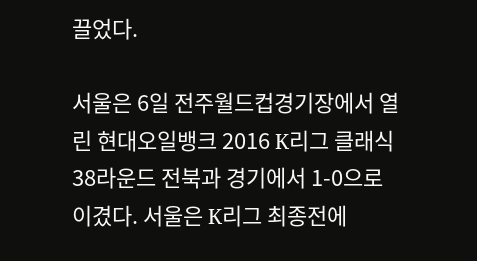끌었다.

서울은 6일 전주월드컵경기장에서 열린 현대오일뱅크 2016 K리그 클래식 38라운드 전북과 경기에서 1-0으로 이겼다. 서울은 K리그 최종전에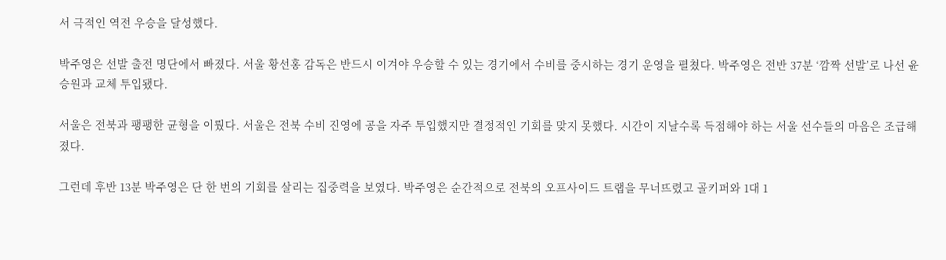서 극적인 역전 우승을 달성했다.

박주영은 선발 출전 명단에서 빠졌다. 서울 황선홍 감독은 반드시 이겨야 우승할 수 있는 경기에서 수비를 중시하는 경기 운영을 펼쳤다. 박주영은 전반 37분 ‘깜짝 선발’로 나선 윤승원과 교체 투입됐다.

서울은 전북과 팽팽한 균형을 이뤘다. 서울은 전북 수비 진영에 공을 자주 투입했지만 결정적인 기회를 맞지 못했다. 시간이 지날수록 득점해야 하는 서울 선수들의 마음은 조급해졌다.

그런데 후반 13분 박주영은 단 한 번의 기회를 살리는 집중력을 보였다. 박주영은 순간적으로 전북의 오프사이드 트랩을 무너뜨렸고 골키퍼와 1대 1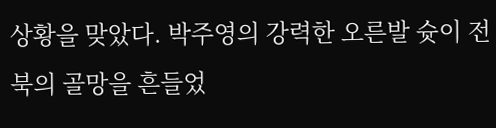상황을 맞았다. 박주영의 강력한 오른발 슛이 전북의 골망을 흔들었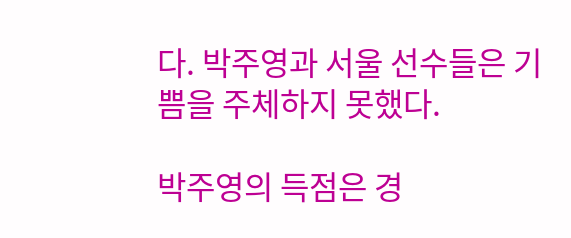다. 박주영과 서울 선수들은 기쁨을 주체하지 못했다.

박주영의 득점은 경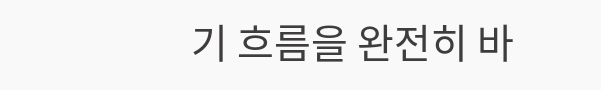기 흐름을 완전히 바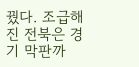꿨다. 조급해진 전북은 경기 막판까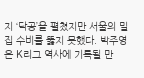지 ‘닥공’을 펼쳤지만 서울의 밀집 수비를 뚫지 못했다. 박주영은 K리그 역사에 기록될 만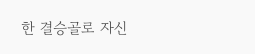한 결승골로 자신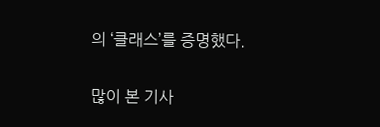의 ‘클래스’를 증명했다.

많이 본 기사